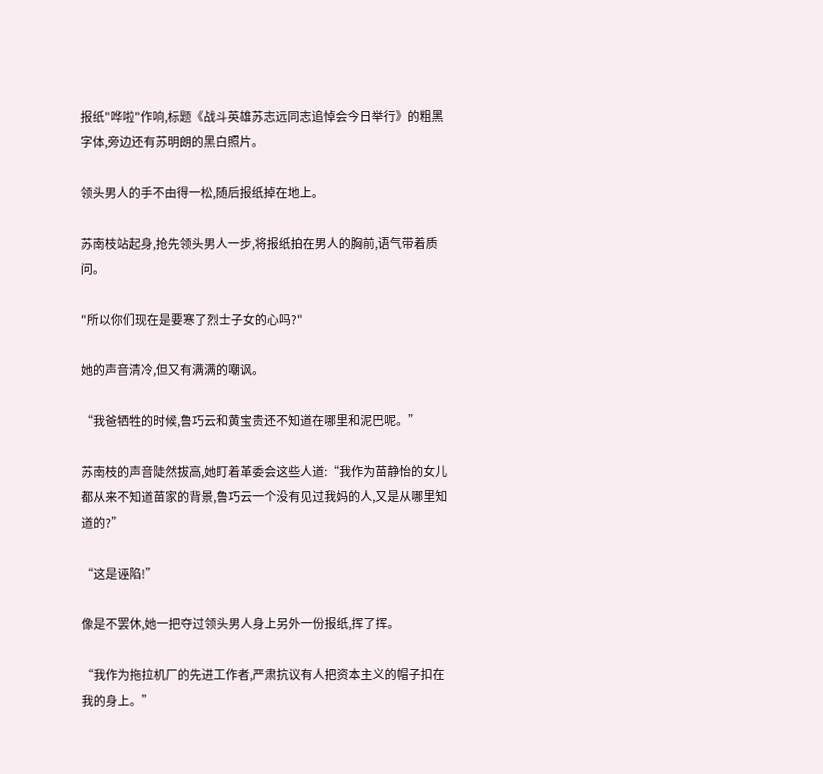报纸"哗啦"作响,标题《战斗英雄苏志远同志追悼会今日举行》的粗黑字体,旁边还有苏明朗的黑白照片。

领头男人的手不由得一松,随后报纸掉在地上。

苏南枝站起身,抢先领头男人一步,将报纸拍在男人的胸前,语气带着质问。

"所以你们现在是要寒了烈士子女的心吗?"

她的声音清冷,但又有满满的嘲讽。

“我爸牺牲的时候,鲁巧云和黄宝贵还不知道在哪里和泥巴呢。”

苏南枝的声音陡然拔高,她盯着革委会这些人道:“我作为苗静怡的女儿都从来不知道苗家的背景,鲁巧云一个没有见过我妈的人,又是从哪里知道的?”

“这是诬陷!”

像是不罢休,她一把夺过领头男人身上另外一份报纸,挥了挥。

“我作为拖拉机厂的先进工作者,严肃抗议有人把资本主义的帽子扣在我的身上。”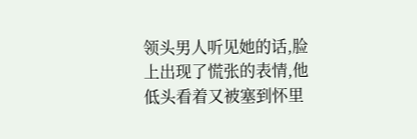领头男人听见她的话,脸上出现了慌张的表情,他低头看着又被塞到怀里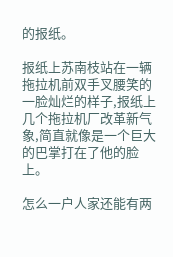的报纸。

报纸上苏南枝站在一辆拖拉机前双手叉腰笑的一脸灿烂的样子,报纸上几个拖拉机厂改革新气象,简直就像是一个巨大的巴掌打在了他的脸上。

怎么一户人家还能有两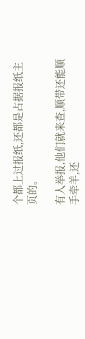个都上过报纸,还都是占据报纸主页的。

有人举报,他们就来查,顺带还能顺手牵羊,还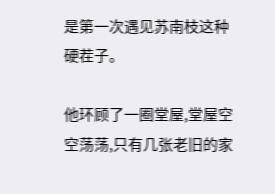是第一次遇见苏南枝这种硬茬子。

他环顾了一圈堂屋,堂屋空空荡荡,只有几张老旧的家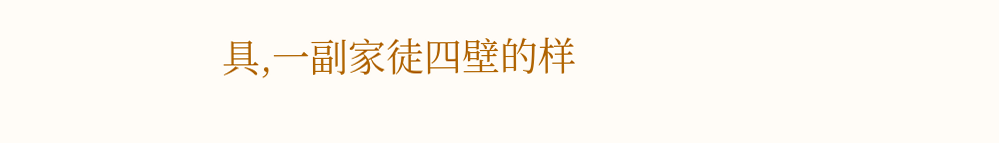具,一副家徒四壁的样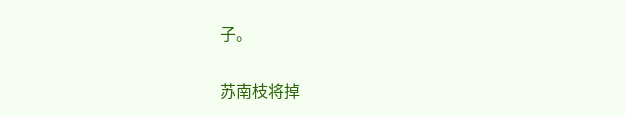子。

苏南枝将掉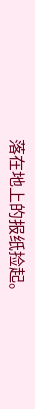落在地上的报纸捡起。